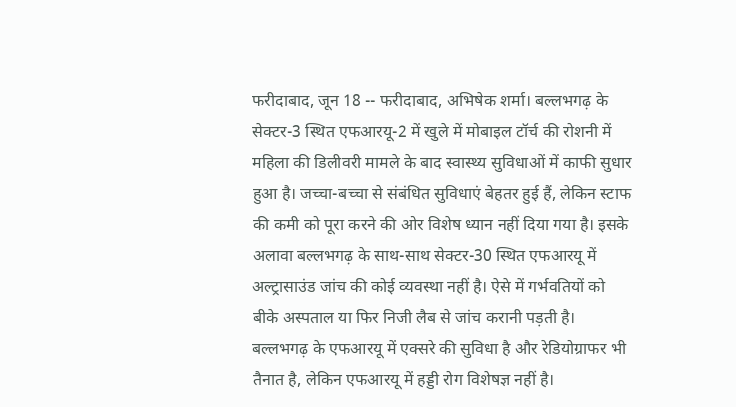फरीदाबाद, जून 18 -- फरीदाबाद, अभिषेक शर्मा। बल्लभगढ़ के सेक्टर-3 स्थित एफआरयू-2 में खुले में मोबाइल टॉर्च की रोशनी में महिला की डिलीवरी मामले के बाद स्वास्थ्य सुविधाओं में काफी सुधार हुआ है। जच्चा-बच्चा से संबंधित सुविधाएं बेहतर हुई हैं, लेकिन स्टाफ की कमी को पूरा करने की ओर विशेष ध्यान नहीं दिया गया है। इसके अलावा बल्लभगढ़ के साथ-साथ सेक्टर-30 स्थित एफआरयू में अल्ट्रासाउंड जांच की कोई व्यवस्था नहीं है। ऐसे में गर्भवतियों को बीके अस्पताल या फिर निजी लैब से जांच करानी पड़ती है। बल्लभगढ़ के एफआरयू में एक्सरे की सुविधा है और रेडियोग्राफर भी तैनात है, लेकिन एफआरयू में हड्डी रोग विशेषज्ञ नहीं है।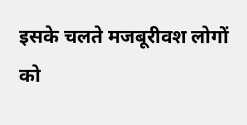इसके चलते मजबूरीवश लोगों को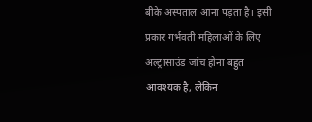बीके अस्पताल आना पड़ता है। इसी प्रकार गर्भवती महिलाओं के लिए अल्ट्रासाउंड जांच होना बहुत आवश्यक है, लेकिन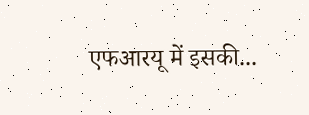एफआरयू में इसकी...